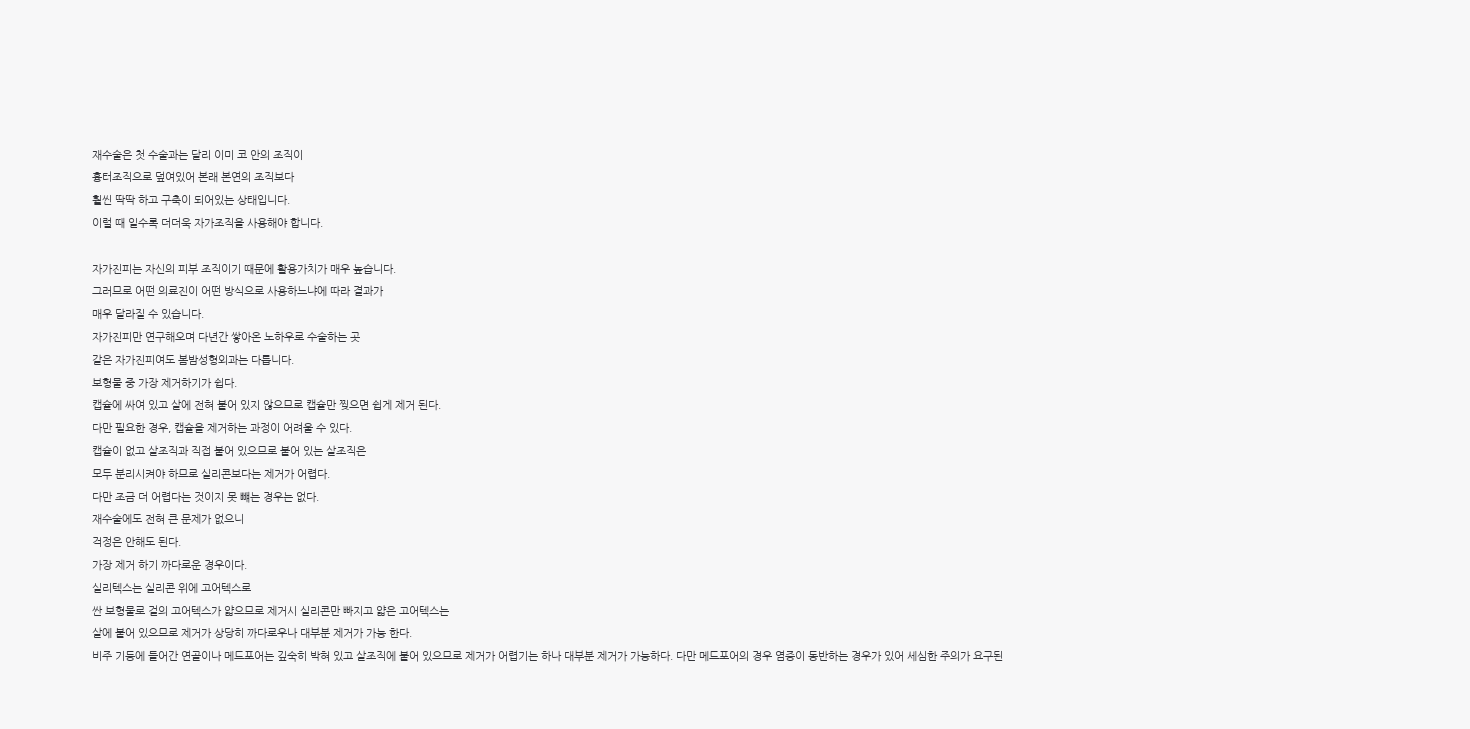재수술은 첫 수술과는 달리 이미 코 안의 조직이
흉터조직으로 덮여있어 본래 본연의 조직보다
훨씬 딱딱 하고 구축이 되어있는 상태입니다.
이럴 때 일수록 더더욱 자가조직을 사용해야 합니다.

자가진피는 자신의 피부 조직이기 때문에 활용가치가 매우 높습니다.
그러므로 어떤 의료진이 어떤 방식으로 사용하느냐에 따라 결과가
매우 달라질 수 있습니다.
자가진피만 연구해오며 다년간 쌓아온 노하우로 수술하는 곳
같은 자가진피여도 봄밤성형외과는 다릅니다.
보형물 중 가장 제거하기가 쉽다.
캡슐에 싸여 있고 살에 전혀 붙어 있지 않으므로 캡슐만 찢으면 쉽게 제거 된다.
다만 필요한 경우, 캡슐을 제거하는 과정이 어려울 수 있다.
캡슐이 없고 살조직과 직접 붙어 있으므로 붙어 있는 살조직은
모두 분리시켜야 하므로 실리콘보다는 제거가 어렵다.
다만 조금 더 어렵다는 것이지 못 뺴는 경우는 없다.
재수술에도 전혀 큰 문제가 없으니
걱정은 안해도 된다.
가장 제거 하기 까다로운 경우이다.
실리텍스는 실리콘 위에 고어텍스로
싼 보형물로 겉의 고어텍스가 얇으므로 제거시 실리콘만 빠지고 얇은 고어텍스는
살에 붙어 있으므로 제거가 상당히 까다로우나 대부분 제거가 가능 한다.
비주 기둥에 들어간 연골이나 메드포어는 깊숙히 박혀 있고 살조직에 붙어 있으므로 제거가 어렵기는 하나 대부분 제거가 가능하다. 다만 메드포어의 경우 염증이 동반하는 경우가 있어 세심한 주의가 요구된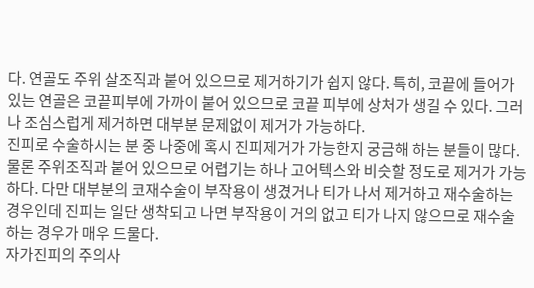다. 연골도 주위 살조직과 붙어 있으므로 제거하기가 쉽지 않다. 특히, 코끝에 들어가 있는 연골은 코끝피부에 가까이 붙어 있으므로 코끝 피부에 상처가 생길 수 있다. 그러나 조심스럽게 제거하면 대부분 문제없이 제거가 가능하다.
진피로 수술하시는 분 중 나중에 혹시 진피제거가 가능한지 궁금해 하는 분들이 많다. 물론 주위조직과 붙어 있으므로 어렵기는 하나 고어텍스와 비슷할 정도로 제거가 가능하다. 다만 대부분의 코재수술이 부작용이 생겼거나 티가 나서 제거하고 재수술하는 경우인데 진피는 일단 생착되고 나면 부작용이 거의 없고 티가 나지 않으므로 재수술 하는 경우가 매우 드물다.
자가진피의 주의사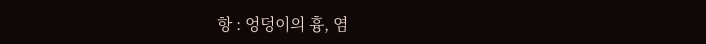항 : 엉덩이의 흉, 염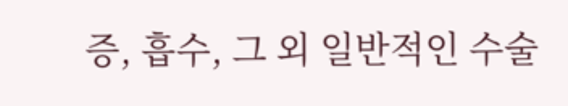증, 흡수, 그 외 일반적인 수술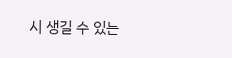시 생길 수 있는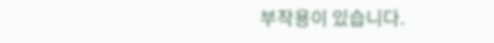부작용이 있습니다.